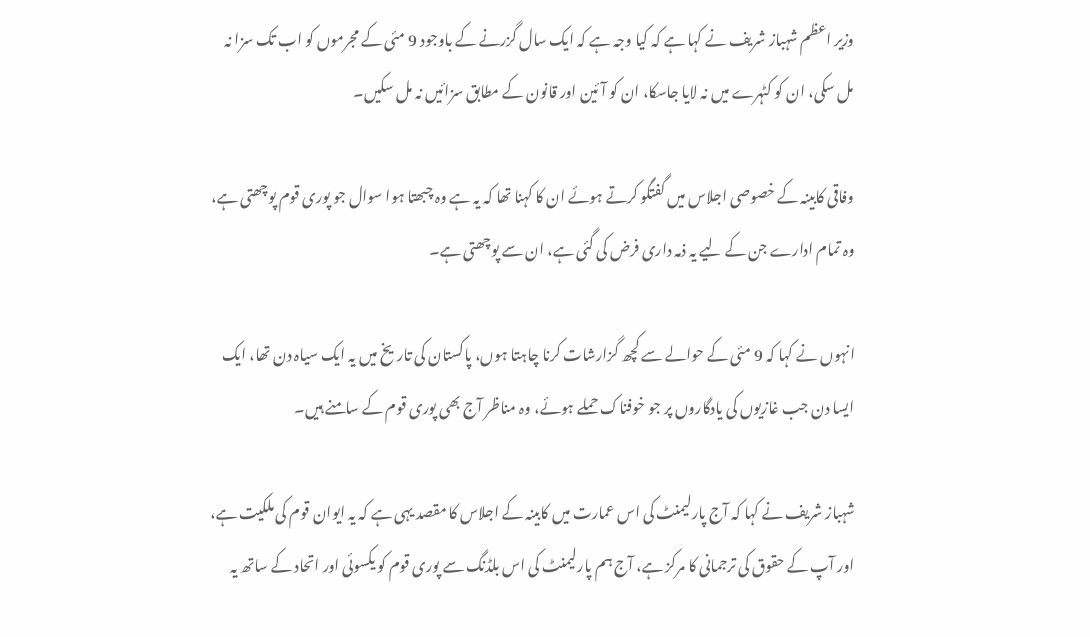وزیر اعظم شہباز شریف نے کہا ہے کہ کیا وجہ ہے کہ ایک سال گزرنے کے باوجود 9 مئی کے مجرموں کو اب تک سزا نہ مل سکی، ان کو کٹہرے میں نہ لایا جاسکا، ان کو آئین اور قانون کے مطابق سزائیں نہ مل سکیں۔

وفاقی کابینہ کے خصوصی اجلاس میں گفتگو کرتے ہوئے ان کا کہنا تھا کہ یہ ہے وہ چبھتا ہوا سوال جو پوری قوم پوچھتی ہے، وہ تمام ادارے جن کے لیے یہ ذمہ داری فرض کی گئی ہے، ان سے پوچھتی ہے۔

انہوں نے کہا کہ 9 مئی کے حوالے سے کچھ گزارشات کرنا چاہتا ہوں، پاکستان کی تاریخ میں یہ ایک سیاہ دن تھا، ایک ایسا دن جب غازیوں کی یادگاروں پر جو خوفناک حملے ہوئے، وہ مناظر آج بھی پوری قوم کے سامنے ہیں۔

شہباز شریف نے کہا کہ آج پارلیمنٹ کی اس عمارت میں کابینہ کے اجلاس کا مقصد یہی ہے کہ یہ ایوان قوم کی ملکیت ہے، اور آپ کے حقوق کی ترجمانی کا مرکز ہے، آج ہم پارلیمنٹ کی اس بلڈنگ سے پوری قوم کو یکسوئی اور اتحاد کے ساتھ یہ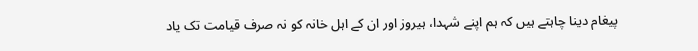پیغام دینا چاہتے ہیں کہ ہم اپنے شہدا، ہیروز اور ان کے اہل خانہ کو نہ صرف قیامت تک یاد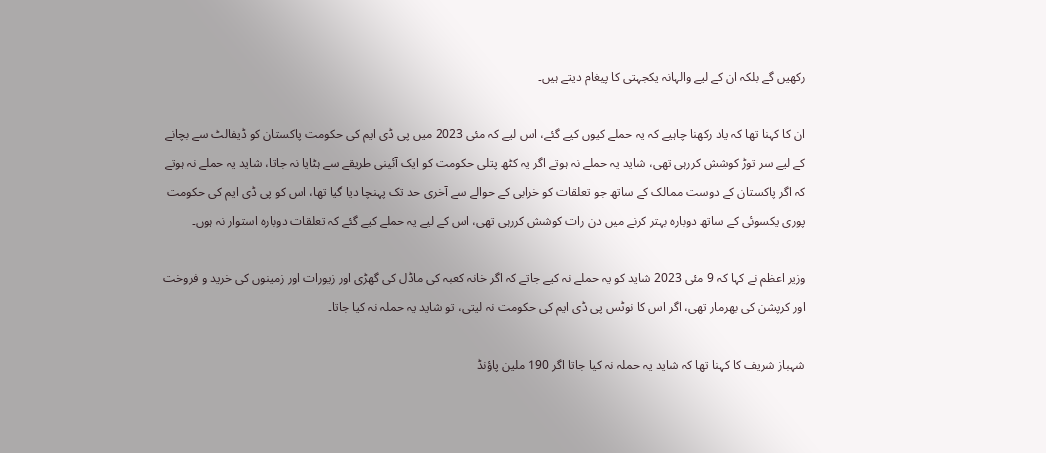رکھیں گے بلکہ ان کے لیے والہانہ یکجہتی کا پیغام دیتے ہیں۔

ان کا کہنا تھا کہ یاد رکھنا چاہیے کہ یہ حملے کیوں کیے گئے، اس لیے کہ مئی 2023 میں پی ڈی ایم کی حکومت پاکستان کو ڈیفالٹ سے بچانے کے لیے سر توڑ کوشش کررہی تھی، شاید یہ حملے نہ ہوتے اگر یہ کٹھ پتلی حکومت کو ایک آئینی طریقے سے ہٹایا نہ جاتا، شاید یہ حملے نہ ہوتے کہ اگر پاکستان کے دوست ممالک کے ساتھ جو تعلقات کو خرابی کے حوالے سے آخری حد تک پہنچا دیا گیا تھا، اس کو پی ڈی ایم کی حکومت پوری یکسوئی کے ساتھ دوبارہ بہتر کرنے میں دن رات کوشش کررہی تھی، اس کے لیے یہ حملے کیے گئے کہ تعلقات دوبارہ استوار نہ ہوں۔

وزیر اعظم نے کہا کہ 9 مئی 2023 شاید کو یہ حملے نہ کیے جاتے کہ اگر خانہ کعبہ کی ماڈل کی گھڑی اور زیورات اور زمینوں کی خرید و فروخت اور کرپشن کی بھرمار تھی، اگر اس کا نوٹس پی ڈی ایم کی حکومت نہ لیتی، تو شاید یہ حملہ نہ کیا جاتا۔

شہباز شریف کا کہنا تھا کہ شاید یہ حملہ نہ کیا جاتا اگر 190 ملین پاؤنڈ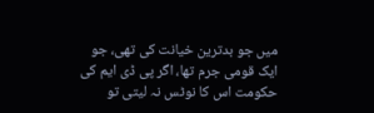میں جو بدترین خیانت کی تھی، جو ایک قومی جرم تھا، اگر پی ڈی ایم کی حکومت اس کا نوٹس نہ لیتی تو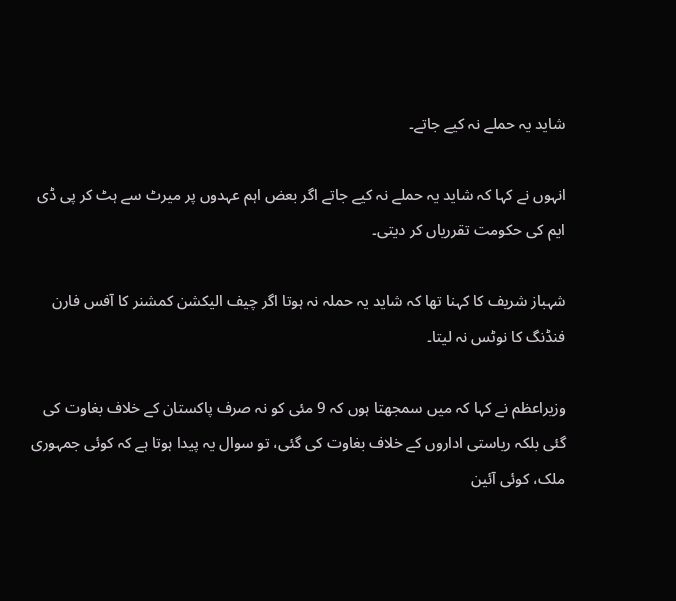شاید یہ حملے نہ کیے جاتے۔

انہوں نے کہا کہ شاید یہ حملے نہ کیے جاتے اگر بعض اہم عہدوں پر میرٹ سے ہٹ کر پی ڈی ایم کی حکومت تقرریاں کر دیتی۔

شہباز شریف کا کہنا تھا کہ شاید یہ حملہ نہ ہوتا اگر چیف الیکشن کمشنر کا آفس فارن فنڈنگ کا نوٹس نہ لیتا۔

وزیراعظم نے کہا کہ میں سمجھتا ہوں کہ 9 مئی کو نہ صرف پاکستان کے خلاف بغاوت کی گئی بلکہ ریاستی اداروں کے خلاف بغاوت کی گئی، تو سوال یہ پیدا ہوتا ہے کہ کوئی جمہوری ملک، کوئی آئین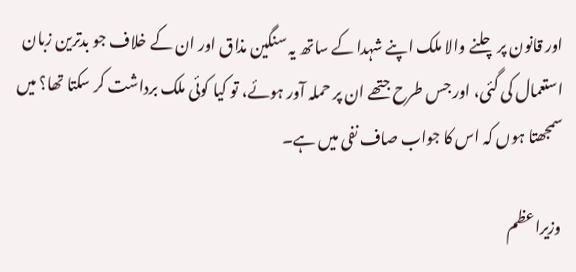اور قانون پر چلنے والا ملک اپنے شہدا کے ساتھ یہ سنگین مذاق اور ان کے خلاف جو بدترین زبان استعمال کی گئی، اور جس طرح جتھے ان پر حملہ آور ہوئے، تو کیا کوئی ملک برداشت کر سکتا تھا؟ میں سمجھتا ہوں کہ اس کا جواب صاف نفی میں ہے۔

وزیراعظم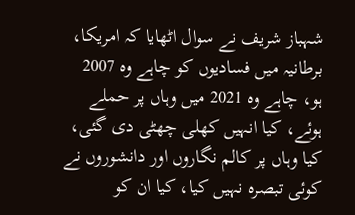شہباز شریف نے سوال اٹھایا کہ امریکا، برطانیہ میں فسادیوں کو چاہے وہ 2007 ہو، چاہے وہ 2021 میں وہاں پر حملے ہوئے، کیا انہیں کھلی چھٹی دی گئی، کیا وہاں پر کالم نگاروں اور دانشوروں نے کوئی تبصرہ نہیں کیا، کیا ان کو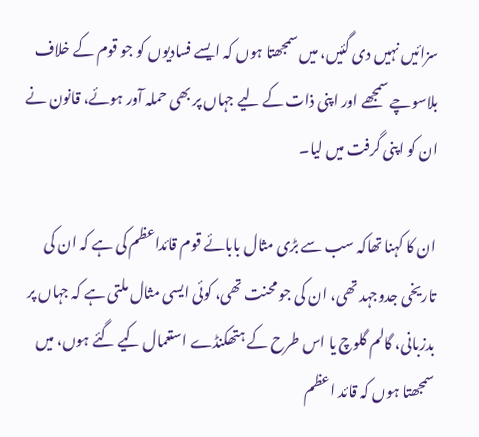سزائیں نہیں دی گئیں، میں سمجھتا ہوں کہ ایسے فسادیوں کو جو قوم کے خلاف بلاسوچے سمجھے اور اپنی ذات کے لیے جہاں پر بھی حملہ آور ہوئے، قانون نے ان کو اپنی گرفت میں لیا۔

ان کا کہنا تھاکہ سب سے بڑی مثال بابائے قوم قائداعظم کی ہے کہ ان کی تاریخی جدوجہد تھی، ان کی جو محنت تھی، کوئی ایسی مثال ملتی ہے کہ جہاں پر بدزبانی، گالم گلوچ یا اس طرح کے ہتھکنڈے استعمال کیے گئے ہوں، میں سمجھتا ہوں کہ قائد اعظم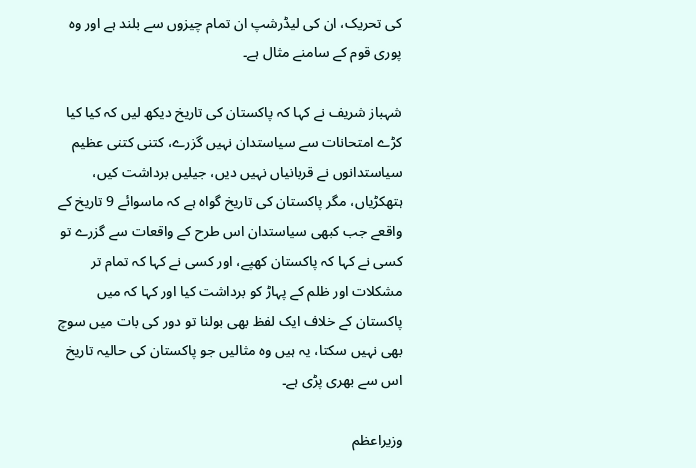کی تحریک، ان کی لیڈرشپ ان تمام چیزوں سے بلند ہے اور وہ پوری قوم کے سامنے مثال ہے۔

شہباز شریف نے کہا کہ پاکستان کی تاریخ دیکھ لیں کہ کیا کیا کڑے امتحانات سے سیاستدان نہیں گزرے، کتنی کتنی عظیم سیاستدانوں نے قربانیاں نہیں دیں، جیلیں برداشت کیں، ہتھکڑیاں، مگر پاکستان کی تاریخ گواہ ہے کہ ماسوائے 9 تاریخ کے واقعے جب کبھی سیاستدان اس طرح کے واقعات سے گزرے تو کسی نے کہا کہ پاکستان کھپے، اور کسی نے کہا کہ تمام تر مشکلات اور ظلم کے پہاڑ کو برداشت کیا اور کہا کہ میں پاکستان کے خلاف ایک لفظ بھی بولنا تو دور کی بات میں سوچ بھی نہیں سکتا، یہ ہیں وہ مثالیں جو پاکستان کی حالیہ تاریخ اس سے بھری پڑی ہے۔

وزیراعظم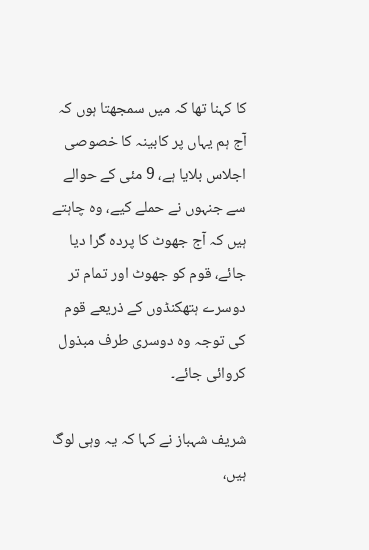کا کہنا تھا کہ میں سمجھتا ہوں کہ آج ہم یہاں پر کابینہ کا خصوصی اجلاس بلایا ہے، 9 مئی کے حوالے سے جنہوں نے حملے کیے، وہ چاہتے ہیں کہ آج جھوٹ کا پردہ گرا دیا جائے، قوم کو جھوٹ اور تمام تر دوسرے ہتھکنڈوں کے ذریعے قوم کی توجہ وہ دوسری طرف مبذول کروائی جائے۔

شریف شہباز نے کہا کہ یہ وہی لوگ ہیں،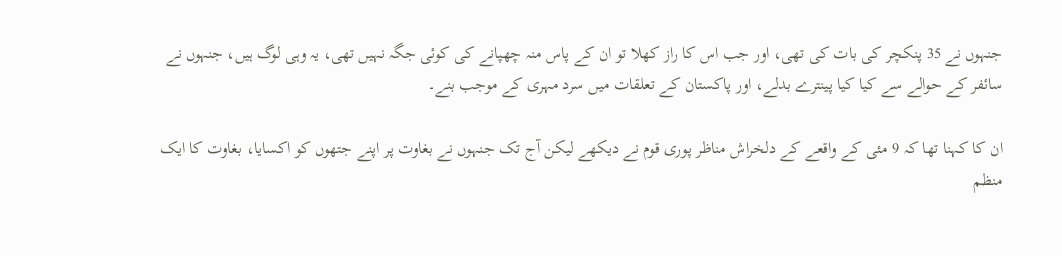جنہوں نے 35 پنکچر کی بات کی تھی، اور جب اس کا راز کھلا تو ان کے پاس منہ چھپانے کی کوئی جگہ نہیں تھی، یہ وہی لوگ ہیں، جنہوں نے سائفر کے حوالے سے کیا کیا پینترے بدلے، اور پاکستان کے تعلقات میں سرد مہری کے موجب بنے۔

ان کا کہنا تھا کہ 9 مئی کے واقعے کے دلخراش مناظر پوری قوم نے دیکھے لیکن آج تک جنہوں نے بغاوت پر اپنے جتھوں کو اکسایا، بغاوت کا ایک منظم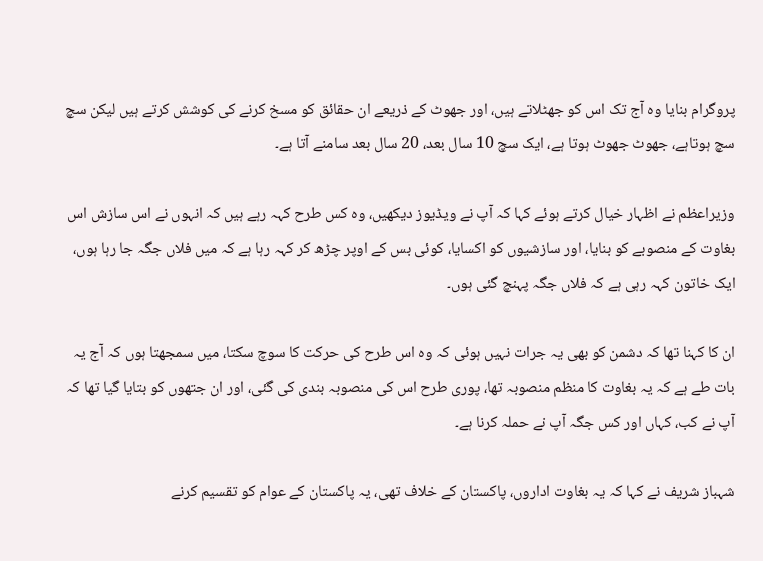پروگرام بنایا وہ آج تک اس کو جھٹلاتے ہیں، اور جھوٹ کے ذریعے ان حقائق کو مسخ کرنے کی کوشش کرتے ہیں لیکن سچ سچ ہوتاہے، جھوٹ جھوٹ ہوتا ہے، ایک سچ 10 سال بعد، 20 سال بعد سامنے آتا ہے۔

وزیراعظم نے اظہار خیال کرتے ہوئے کہا کہ آپ نے ویڈیوز دیکھیں، وہ کس طرح کہہ رہے ہیں کہ انہوں نے اس سازش اس بغاوت کے منصوبے کو بنایا، اور سازشیوں کو اکسایا، کوئی بس کے اوپر چڑھ کر کہہ رہا ہے کہ میں فلاں جگہ جا رہا ہوں، ایک خاتون کہہ رہی ہے کہ فلاں جگہ پہنچ گئی ہوں۔

ان کا کہنا تھا کہ دشمن کو بھی یہ جرات نہیں ہوئی کہ وہ اس طرح کی حرکت کا سوچ سکتا، میں سمجھتا ہوں کہ آج یہ بات طے ہے کہ یہ بغاوت کا منظم منصوبہ تھا، پوری طرح اس کی منصوبہ بندی کی گئی، اور ان جتھوں کو بتایا گیا تھا کہ آپ نے کب، کہاں اور کس جگہ آپ نے حملہ کرنا ہے۔

شہباز شریف نے کہا کہ یہ بغاوت اداروں، پاکستان کے خلاف تھی، یہ پاکستان کے عوام کو تقسیم کرنے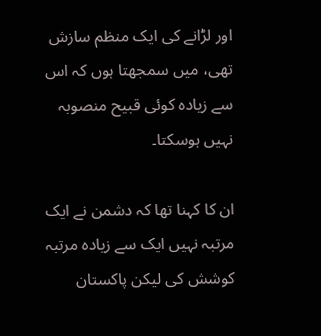اور لڑانے کی ایک منظم سازش تھی، میں سمجھتا ہوں کہ اس سے زیادہ کوئی قبیح منصوبہ نہیں ہوسکتا۔

ان کا کہنا تھا کہ دشمن نے ایک مرتبہ نہیں ایک سے زیادہ مرتبہ کوشش کی لیکن پاکستان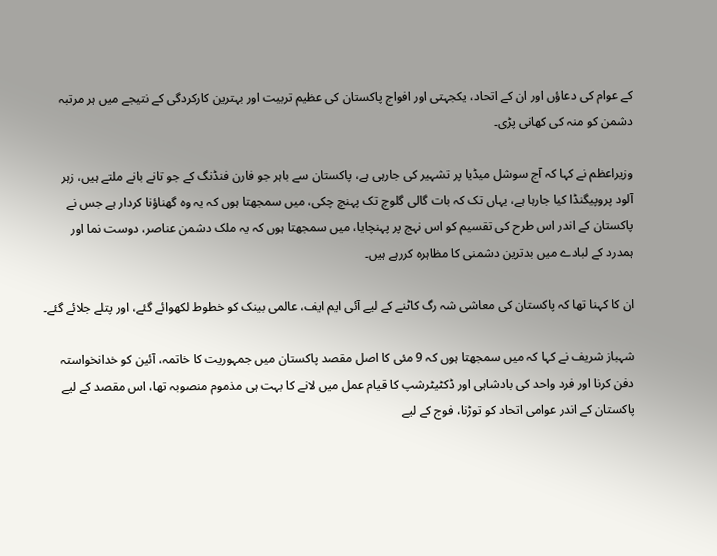کے عوام کی دعاؤں اور ان کے اتحاد، یکجہتی اور افواج پاکستان کی عظیم تربیت اور بہترین کارکردگی کے نتیجے میں ہر مرتبہ دشمن کو منہ کی کھانی پڑی۔

وزیراعظم نے کہا کہ آج سوشل میڈیا پر تشہیر کی جارہی ہے، پاکستان سے باہر جو فارن فنڈنگ کے جو تانے بانے ملتے ہیں، زہر آلود پروپیگنڈا کیا جارہا ہے، یہاں تک کہ بات گالی گلوچ تک پہنچ چکی، میں سمجھتا ہوں کہ یہ وہ گھناؤنا کردار ہے جس نے پاکستان کے اندر اس طرح کی تقسیم کو اس نہج پر پہنچایا، میں سمجھتا ہوں کہ یہ ملک دشمن عناصر، دوست نما اور ہمدرد کے لبادے میں بدترین دشمنی کا مظاہرہ کررہے ہیں۔

ان کا کہنا تھا کہ پاکستان کی معاشی شہ رگ کاٹنے کے لیے آئی ایم ایف، عالمی بینک کو خطوط لکھوائے گئے، اور پتلے جلائے گئے۔

شہباز شریف نے کہا کہ میں سمجھتا ہوں کہ 9 مئی کا اصل مقصد پاکستان میں جمہوریت کا خاتمہ، آئین کو خدانخواستہ دفن کرنا اور فرد واحد کی بادشاہی اور ڈکٹیٹرشپ کا قیام عمل میں لانے کا بہت ہی مذموم منصوبہ تھا، اس مقصد کے لیے پاکستان کے اندر عوامی اتحاد کو توڑنا، فوج کے لیے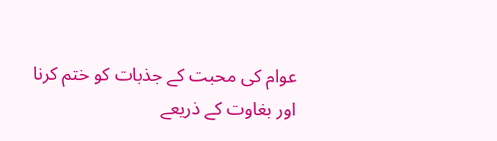عوام کی محبت کے جذبات کو ختم کرنا اور بغاوت کے ذریعے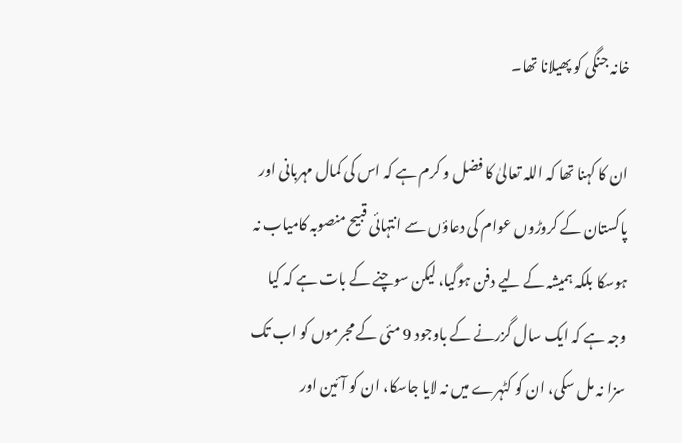خانہ جنگی کو پھیلانا تھا۔

ان کا کہنا تھا کہ اللہ تعالیٰ کا فضل و کرم ہے کہ اس کی کمال مہربانی اور پاکستان کے کروڑوں عوام کی دعاؤں سے انتہائی قبیح منصوبہ کامیاب نہ ہوسکا بلکہ ہمیشہ کے لیے دفن ہوگیا، لیکن سوچنے کے بات ہے کہ کیا وجہ ہے کہ ایک سال گزرنے کے باوجود 9 مئی کے مجرموں کو اب تک سزا نہ مل سکی، ان کو کٹہرے میں نہ لایا جاسکا، ان کو آئین اور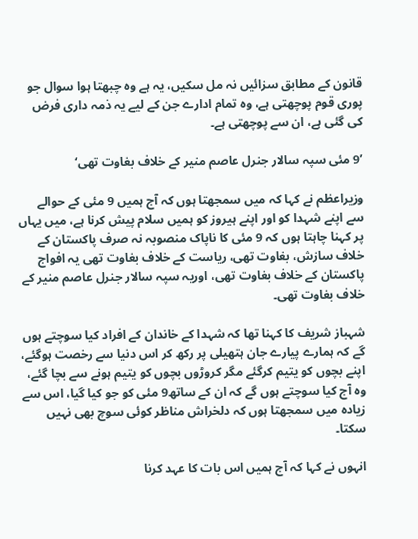قانون کے مطابق سزائیں نہ مل سکیں، یہ ہے وہ چبھتا ہوا سوال جو پوری قوم پوچھتی ہے، وہ تمام ادارے جن کے لیے یہ ذمہ داری فرض کی گئی ہے، ان سے پوچھتی ہے۔

’9 مئی سپہ سالار جنرل عاصم منیر کے خلاف بغاوت تھی‘

وزیراعظم نے کہا کہ میں سمجھتا ہوں کہ آج ہمیں 9 مئی کے حوالے سے اپنے شہدا کو اور اپنے ہیروز کو ہمیں سلام پیش کرنا ہے، میں یہاں پر کہنا چاہتا ہوں کہ 9 مئی کا ناپاک منصوبہ نہ صرف پاکستان کے خلاف سازش، بغاوت تھی، ریاست کے خلاف بغاوت تھی یہ افواج پاکستان کے خلاف بغاوت تھی، اوریہ سپہ سالار جنرل عاصم منیر کے خلاف بغاوت تھی۔

شہباز شریف کا کہنا تھا کہ شہدا کے خاندان کے افراد کیا سوچتے ہوں گے کہ ہمارے پیارے جان ہتھیلی پر رکھ کر اس دنیا سے رخصت ہوگئے، اپنے بچوں کو یتیم کرگئے مگر کروڑوں بچوں کو یتیم ہونے سے بچا گئے، وہ آج کیا سوچتے ہوں گے کہ ان کے ساتھ9 مئی کو جو کیا گیا، اس سے زیادہ میں سمجھتا ہوں کہ دلخراش مناظر کوئی سوچ بھی نہیں سکتا۔

انہوں نے کہا کہ آج ہمیں اس بات کا عہد کرنا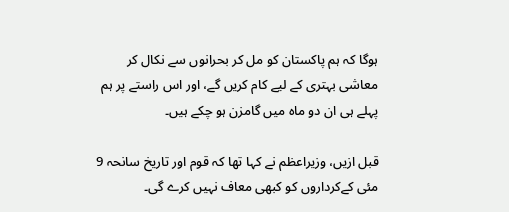ہوگا کہ ہم پاکستان کو مل کر بحرانوں سے نکال کر معاشی بہتری کے لیے کام کریں گے، اور اس راستے پر ہم پہلے ہی ان دو ماہ میں گامزن ہو چکے ہیں۔

قبل ازیں، وزیراعظم نے کہا تھا کہ قوم اور تاریخ سانحہ 9 مئی کےکرداروں کو کبھی معاف نہیں کرے گی۔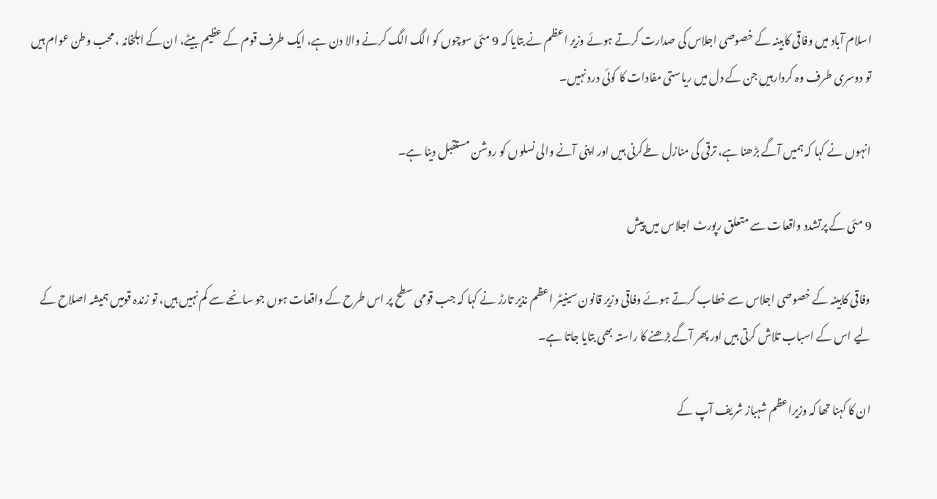اسلام آباد میں وفاقی کابینہ کے خصوصی اجلاس کی صدارت کرتے ہوئے وزیر اعظم نے بتایا کہ 9 مئی سوچوں کو الگ الگ کرنے والا دن ہے، ایک طرف قوم کے عظیم بیٹے، ان کے اہلخانہ ، محب وطن عوام ہیں تو دوسری طرف وہ کردارہیں جن کے دل میں ریاستی مفادات کا کوئی درد نہیں۔

انہوں نے کہا کہ ہمیں آگے بڑھنا ہے، ترقی کی منازل طےکرنی ہیں اور اپنی آنے والی نسلوں کو روشن مستقبل دینا ہے۔

9 مئی کے پرتشدد واقعات سے متعلق رپورٹ اجلاس میں پیش

وفاقی کابینہ کے خصوصی اجلاس سے خطاب کرتے ہوئے وفاقی وزیر قانون سینیٹر اعظم نذیر تارڑ نے کہا کہ جب قومی سطح پر اس طرح کے واقعات ہوں جو سانحے سے کم نہیں ہیں، تو زندہ قومیں ہمیشہ اصلاح کے لیے اس کے اسباب تلاش کرتی ہیں اور پھر آگے بڑھنے کا راستہ بھی بتایا جاتا ہے۔

ان کا کہنا تھا کہ وزیراعظم شہباز شریف آپ کے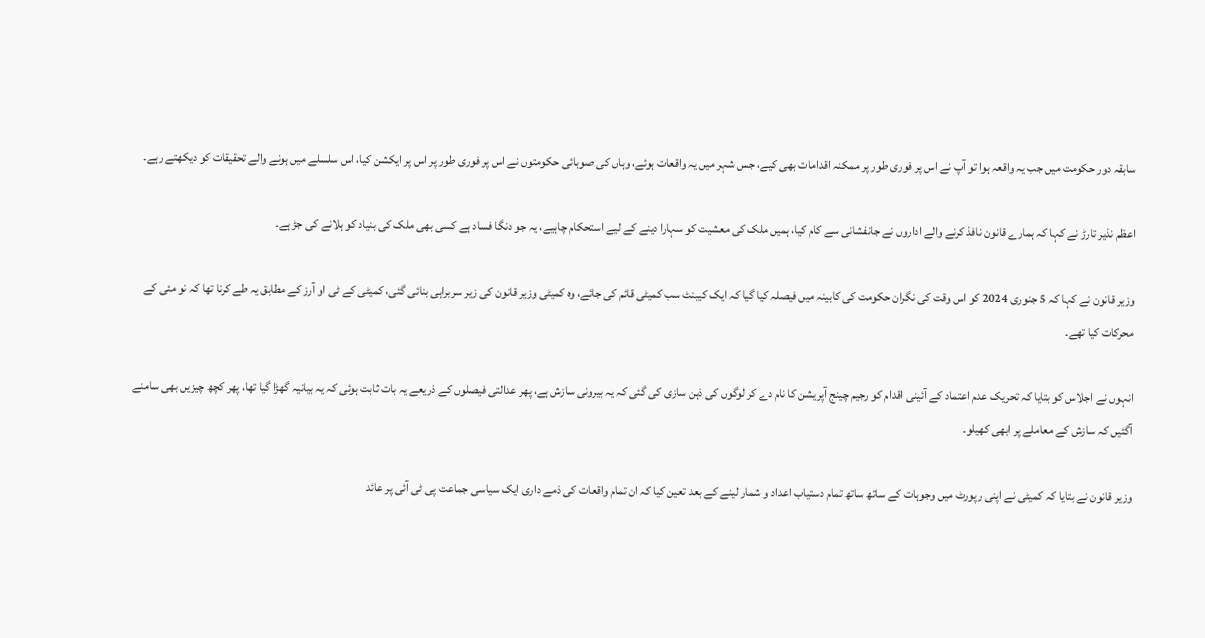سابقہ دور حکومت میں جب یہ واقعہ ہوا تو آپ نے اس پر فوری طور پر ممکنہ اقدامات بھی کیے، جس شہر میں یہ واقعات ہوئے، وہاں کی صوبائی حکومتوں نے اس پر فوری طور پر اس پر ایکشن کیا، اس سلسلے میں ہونے والے تحقیقات کو دیکھتے رہے۔

اعظم نذیر تارڑ نے کہا کہ ہمارے قانون نافذ کرنے والے اداروں نے جانفشانی سے کام کیا، ہمیں ملک کی معشیت کو سہارا دینے کے لیے استحکام چاہیے، یہ جو دنگا فساد ہے کسی بھی ملک کی بنیاد کو ہلانے کی جڑ ہے۔

وزیر قانون نے کہا کہ 5 جنوری 2024 کو اس وقت کی نگران حکومت کی کابینہ میں فیصلہ کیا گیا کہ ایک کیبنٹ سب کمیٹی قائم کی جائے، وہ کمیٹی وزیر قانون کی زیر سربراہی بنائی گئی، کمیٹی کے ٹی او آرز کے مطابق یہ طے کرنا تھا کہ نو مئی کے محرکات کیا تھے۔

انہوں نے اجلاس کو بتایا کہ تحریک عدم اعتماد کے آئینی اقدام کو رجیم چینج آپریشن کا نام دے کر لوگوں کی ذہن سازی کی گئی کہ یہ بیرونی سازش ہے، پھر عدالتی فیصلوں کے ذریعے یہ بات ثابت ہوئی کہ یہ بیانیہ گھڑا گیا تھا، پھر کچھ چیزیں بھی سامنے آگئیں کہ سازش کے معاملے پر ابھی کھیلو۔

وزیر قانون نے بتایا کہ کمیٹی نے اپنی رپورٹ میں وجوہات کے ساتھ ساتھ تمام دستیاب اعداد و شمار لینے کے بعد تعین کیا کہ ان تمام واقعات کی ذمے داری ایک سیاسی جماعت پی ٹی آئی پر عائد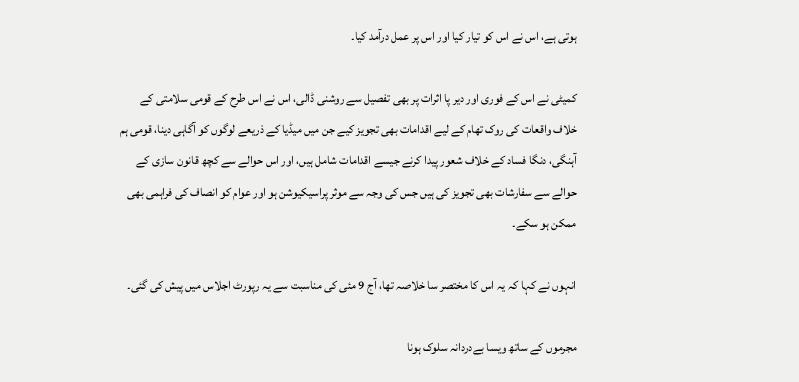ہوتی ہے، اس نے اس کو تیار کیا اور اس پر عمل درآمد کیا۔

کمیٹی نے اس کے فوری اور دیر پا اثرات پر بھی تفصیل سے روشنی ڈالی، اس نے اس طرح کے قومی سلامتی کے خلاف واقعات کی روک تھام کے لیے اقدامات بھی تجویز کیے جن میں میڈیا کے ذریعے لوگوں کو آگاہی دینا، قومی ہم آہنگی، دنگا فساد کے خلاف شعور پیدا کرنے جیسے اقدامات شامل ہیں، اور اس حوالے سے کچھ قانون سازی کے حوالے سے سفارشات بھی تجویز کی ہیں جس کی وجہ سے موثر پراسیکیوشن ہو اور عوام کو انصاف کی فراہمی بھی ممکن ہو سکے۔

انہوں نے کہا کہ یہ اس کا مختصر سا خلاصہ تھا، آج 9 مئی کی مناسبت سے یہ رپورٹ اجلاس میں پیش کی گئی۔

مجرموں کے ساتھ ویسا بےدردانہ سلوک ہونا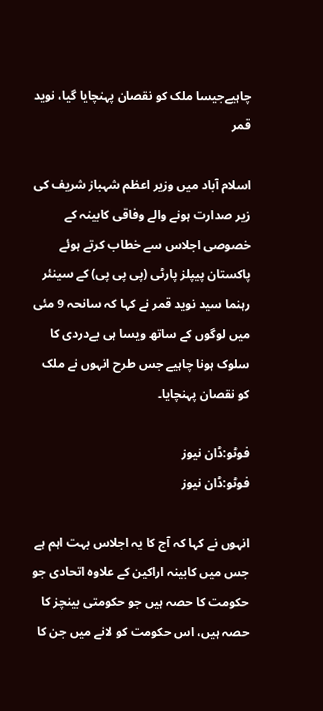چاہیےجیسا ملک کو نقصان پہنچایا گیا، نوید قمر

اسلام آباد میں وزیر اعظم شہباز شریف کی زیر صدارت ہونے والے وفاقی کابینہ کے خصوصی اجلاس سے خطاب کرتے ہوئے پاکستان پیپلز پارٹی (پی پی پی) کے سینئر رہنما سید نوید قمر نے کہا کہ سانحہ 9 مئی میں لوگوں کے ساتھ ویسا ہی بےدردی کا سلوک ہونا چاہیے جس طرح انہوں نے ملک کو نقصان پہنچایا۔

فوٹو:ڈان نیوز
فوٹو:ڈان نیوز

انہوں نے کہا کہ آج کا یہ اجلاس بہت اہم ہے جس میں کابینہ اراکین کے علاوہ اتحادی جو حکومت کا حصہ ہیں جو حکومتی بینچز کا حصہ ہیں، اس حکومت کو لانے میں جن کا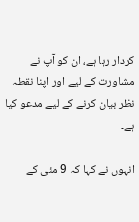کردار رہا ہے، ان کو آپ نے مشاورت کے لیے اور اپنا نقطہ نظر بیان کرنے کے لیے مدعو کیا ہے۔

انہوں نے کہا کہ 9 مئی کے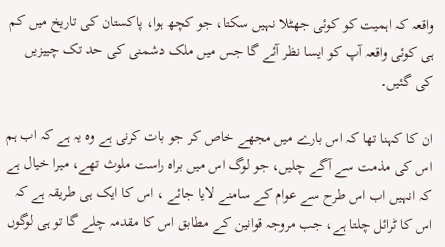واقعہ کہ اہمیت کو کوئی جھٹلا نہیں سکتا، جو کچھ ہوا، پاکستان کی تاریخ میں کم ہی کوئی واقعہ آپ کو ایسا نظر آئے گا جس میں ملک دشمنی کی حد تک چییزیں کی گئیں۔

ان کا کہنا تھا کہ اس بارے میں مجھے خاص کر جو بات کرنی ہے وہ یہ ہے کہ اب ہم اس کی مذمت سے آگے چلیں، جو لوگ اس میں براہ راست ملوث تھے، میرا خیال ہے کہ انہیں اب اس طرح سے عوام کے سامنے لایا جائے ، اس کا ایک ہی طریقہ ہے کہ اس کا ٹرائل چلتا ہے، جب مروجہ قوانین کے مطابق اس کا مقدمہ چلے گا تو ہی لوگوں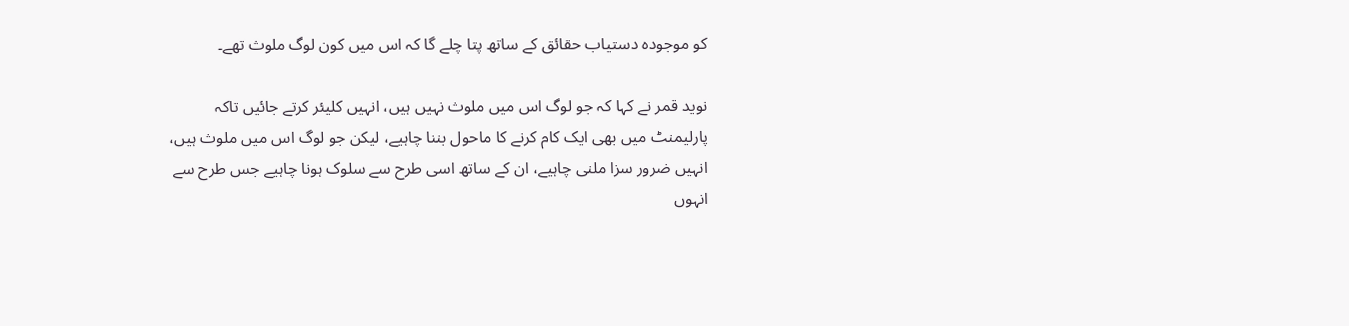کو موجودہ دستیاب حقائق کے ساتھ پتا چلے گا کہ اس میں کون لوگ ملوث تھے۔

نوید قمر نے کہا کہ جو لوگ اس میں ملوث نہیں ہیں، انہیں کلیئر کرتے جائیں تاکہ پارلیمنٹ میں بھی ایک کام کرنے کا ماحول بننا چاہیے، لیکن جو لوگ اس میں ملوث ہیں، انہیں ضرور سزا ملنی چاہیے، ان کے ساتھ اسی طرح سے سلوک ہونا چاہیے جس طرح سے انہوں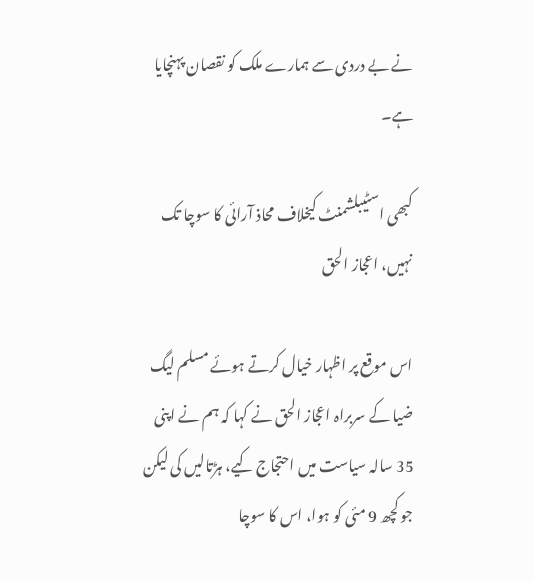نے بے دردی سے ہمارے ملک کو نقصان پہنچایا ہے۔

کبھی اسٹیبلشمنٹ کیخلاف محاذ آرائی کا سوچا تک نہیں، اعجاز الحق

اس موقع پر اظہار خیال کرتے ہوئے مسلم لیگ ضیا کے سربراہ اعجاز الحق نے کہا کہ ہم نے اپنی 35 سالہ سیاست میں احتجاج کیے، ہڑتالیں کی لیکن جو کچھ 9 مئی کو ہوا، اس کا سوچا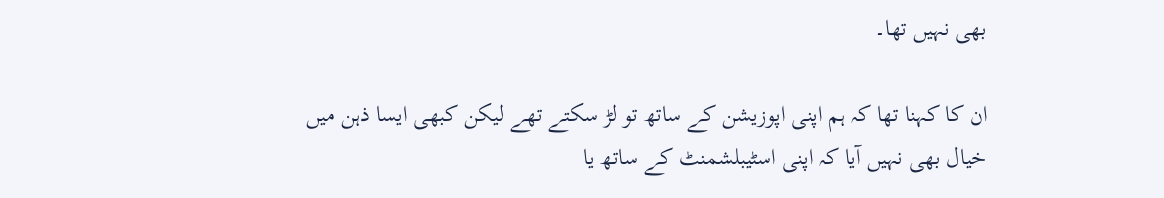بھی نہیں تھا۔

ان کا کہنا تھا کہ ہم اپنی اپوزیشن کے ساتھ تو لڑ سکتے تھے لیکن کبھی ایسا ذہن میں خیال بھی نہیں آیا کہ اپنی اسٹیبلشمنٹ کے ساتھ یا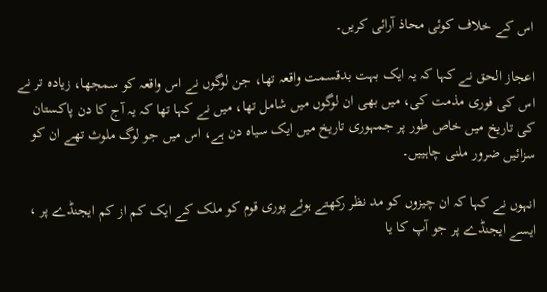اس کے خلاف کوئی محاذ آرائی کریں۔

اعجاز الحق نے کہا کہ یہ ایک بہت بدقسمت واقعہ تھا، جن لوگوں نے اس واقعہ کو سمجھا، زیادہ تر نے اس کی فوری مذمت کی، میں بھی ان لوگوں میں شامل تھا، میں نے کہا تھا کہ یہ آج کا دن پاکستان کی تاریخ میں خاص طور پر جمہوری تاریخ میں ایک سیاہ دن ہے، اس میں جو لوگ ملوث تھے ان کو سزائیں ضرور ملنی چاہییں۔

انہوں نے کہا کہ ان چیزوں کو مد نظر رکھتے ہوئے پوری قوم کو ملک کے ایک کم از کم ایجنڈے پر ، ایسے ایجنڈے پر جو آپ کا یا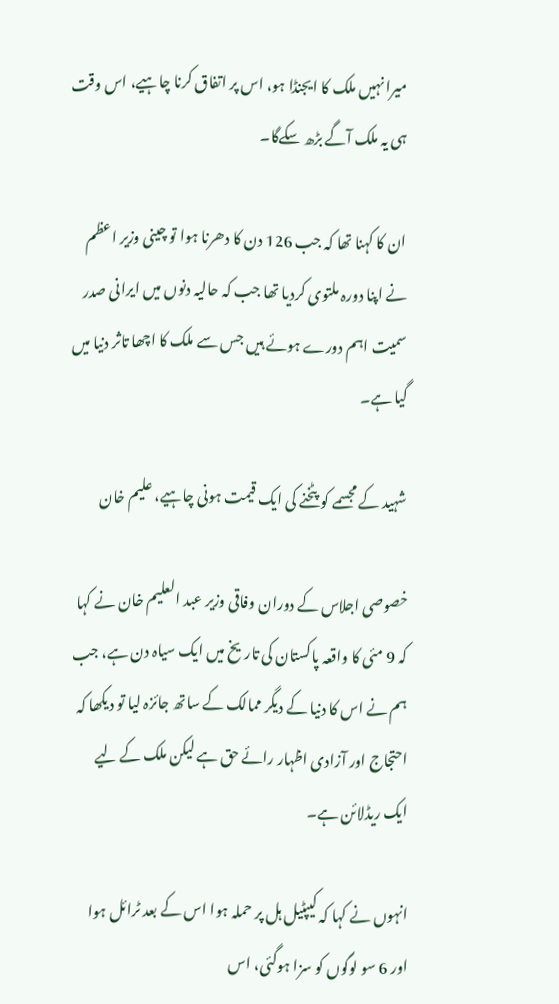میرا نہیں ملک کا ایجنڈا ہو، اس پر اتفاق کرنا چاہیے، اس وقت ہی یہ ملک آگے بڑھ سکےگا۔

ان کا کہنا تھا کہ جب 126 دن کا دھرنا ہوا تو چینی وزیر اعظم نے اپنا دورہ ملتوی کردیا تھا جب کہ حالیہ دنوں میں ایرانی صدر سمیت اہم دورے ہوئے ہیں جس سے ملک کا اچھا تاثر دنیا میں گیا ہے۔

شہید کے مجسمے کو پٹخنے کی ایک قیمت ہونی چاہیے، علیم خان

خصوصی اجلاس کے دوران وفاقی وزیر عبد العلیم خان نے کہا کہ 9 مئی کا واقعہ پاکستان کی تاریخ میں ایک سیاہ دن ہے، جب ہم نے اس کا دنیا کے دیگر ممالک کے ساتھ جائزہ لیا تو دیکھا کہ احتجاج اور آزادی اظہار رائے حق ہے لیکن ملک کے لیے ایک ریڈلائن ہے۔

انہوں نے کہا کہ کیپٹیل ہل پر حملہ ہوا اس کے بعد ٹرائل ہوا اور 6 سو لوگوں کو سزا ہوگئی، اس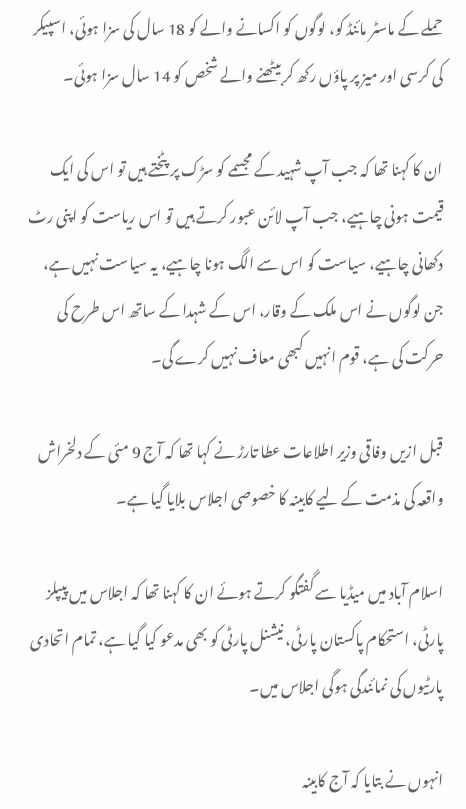حملے کے ماسٹر مائنڈ کو، لوگوں کو اکسانے والے کو 18 سال کی سزا ہوئی، اسپیکر کی کرسی اور میز پر پاؤں رکھ کر بیٹھنے والے شخص کو 14 سال سزا ہوئی۔

ان کا کہنا تھا کہ جب آپ شہید کے مجسمے کو سڑک پر پٹختے ہیں تو اس کی ایک قیمت ہونی چاہیے، جب آپ لائن عبور کرتے ہیں تو اس ریاست کو اپنی رٹ دکھانی چاہیے، سیاست کو اس سے الگ ہونا چاہیے، یہ سیاست نہیں ہے، جن لوگوں نے اس ملک کے وقار، اس کے شہدا کے ساتھ اس طرح کی حرکت کی ہے، قوم انہیں کبھی معاف نہیں کرے گی۔

قبل ازیں وفاقی وزیر اطلاعات عطا تارڑ نے کہا تھا کہ آج 9 مئی کے دلخراش واقعہ کی مذمت کے لیے کابینہ کا خصوصی اجلاس بلایا گیا ہے۔

اسلام آباد میں میڈیا سے گفتگو کرتے ہوئے ان کا کہنا تھا کہ اجلاس میں پیپلز پارٹی، استحکام پاکستان پارٹی، نیشنل پارٹی کو بھی مدعو کیا گیا ہے، تمام اتحادی پارٹیوں کی نمائندگی ہوگی اجلاس میں۔

انہوں نے بتایا کہ آج کابینہ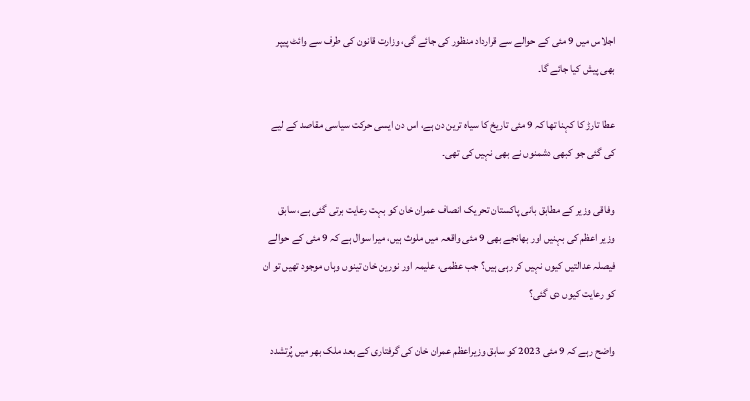اجلاس میں 9 مئی کے حوالے سے قرارداد منظور کی جائے گی، وزارت قانون کی طرف سے وائٹ پیپر بھی پیش کیا جائے گا۔

عطا تارڑ کا کہنا تھا کہ 9 مئی تاریخ کا سیاہ ترین دن ہے، اس دن ایسی حرکت سیاسی مقاصد کے لیے کی گئی جو کبھی دشمنوں نے بھی نہیں کی تھی۔

وفاقی وزیر کے مطابق بانی پاکستان تحریک انصاف عمران خان کو بہت رعایت برتی گئی ہے، سابق وزیر اعظم کی بہنیں اور بھانجے بھی 9 مئی واقعہ میں ملوث ہیں، میرا سوال ہے کہ 9 مئی کے حوالے فیصلہ عدالتیں کیوں نہیں کر رہی ہیں؟ جب عظمی، علیمہ اور نورین خان تینوں وہاں موجود تھیں تو ان کو رعایت کیوں دی گئی؟

واضح رہے کہ 9 مئی 2023 کو سابق وزیراعظم عمران خان کی گرفتاری کے بعد ملک بھر میں پُرتشدد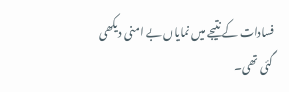فسادات کے نتیجے میں نمایاں بے امنی دیکھی گئی تھی۔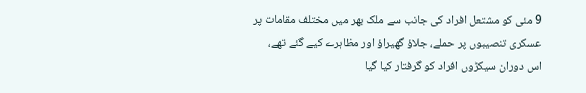9 مئی کو مشتعل افراد کی جانب سے ملک بھر میں مختلف مقامات پر عسکری تنصیبوں پر حملے، جلاؤ گھیراؤ اور مظاہرے کیے گئے تھے، اس دوران سیکڑوں افراد کو گرفتار کیا گیا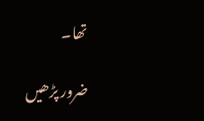تھا۔

ضرور پڑھیں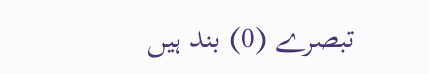تبصرے (0) بند ہیں